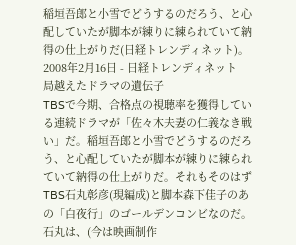稲垣吾郎と小雪でどうするのだろう、と心配していたが脚本が練りに練られていて納得の仕上がりだ(日経トレンディネット)。
2008年2月16日 - 日経トレンディネット
局越えたドラマの遺伝子
TBSで今期、合格点の視聴率を獲得している連続ドラマが「佐々木夫妻の仁義なき戦い」だ。稲垣吾郎と小雪でどうするのだろう、と心配していたが脚本が練りに練られていて納得の仕上がりだ。それもそのはずTBS石丸彰彦(現編成)と脚本森下佳子のあの「白夜行」のゴールデンコンビなのだ。
石丸は、(今は映画制作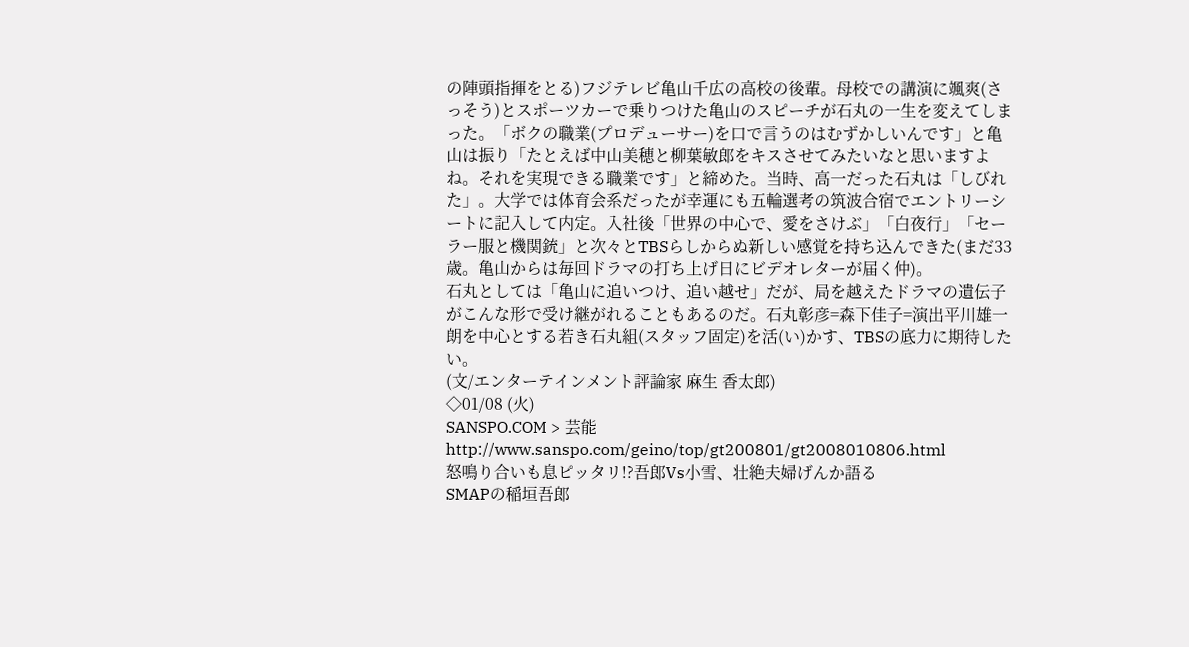の陣頭指揮をとる)フジテレビ亀山千広の高校の後輩。母校での講演に颯爽(さっそう)とスポーツカーで乗りつけた亀山のスピーチが石丸の一生を変えてしまった。「ボクの職業(プロデューサー)を口で言うのはむずかしいんです」と亀山は振り「たとえば中山美穂と柳葉敏郎をキスさせてみたいなと思いますよね。それを実現できる職業です」と締めた。当時、高一だった石丸は「しびれた」。大学では体育会系だったが幸運にも五輪選考の筑波合宿でエントリーシートに記入して内定。入社後「世界の中心で、愛をさけぶ」「白夜行」「セーラー服と機関銃」と次々とTBSらしからぬ新しい感覚を持ち込んできた(まだ33歳。亀山からは毎回ドラマの打ち上げ日にビデオレターが届く仲)。
石丸としては「亀山に追いつけ、追い越せ」だが、局を越えたドラマの遺伝子がこんな形で受け継がれることもあるのだ。石丸彰彦=森下佳子=演出平川雄一朗を中心とする若き石丸組(スタッフ固定)を活(い)かす、TBSの底力に期待したい。
(文/エンターテインメント評論家 麻生 香太郎)
◇01/08 (火)
SANSPO.COM > 芸能
http://www.sanspo.com/geino/top/gt200801/gt2008010806.html
怒鳴り合いも息ピッタリ!?吾郎Vs小雪、壮絶夫婦げんか語る
SMAPの稲垣吾郎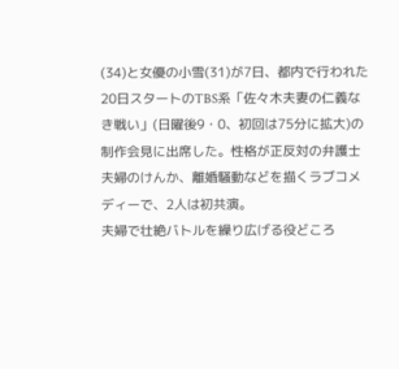(34)と女優の小雪(31)が7日、都内で行われた20日スタートのTBS系「佐々木夫妻の仁義なき戦い」(日曜後9・0、初回は75分に拡大)の制作会見に出席した。性格が正反対の弁護士夫婦のけんか、離婚騒動などを描くラブコメディーで、2人は初共演。
夫婦で壮絶バトルを繰り広げる役どころ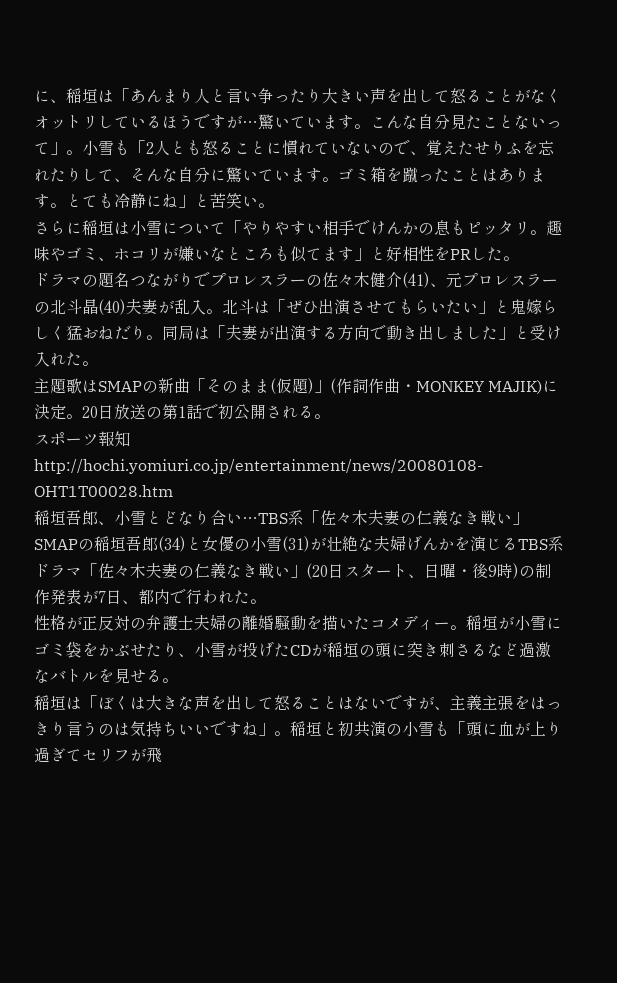に、稲垣は「あんまり人と言い争ったり大きい声を出して怒ることがなくオットリしているほうですが…驚いています。こんな自分見たことないって」。小雪も「2人とも怒ることに慣れていないので、覚えたせりふを忘れたりして、そんな自分に驚いています。ゴミ箱を蹴ったことはあります。とても冷静にね」と苦笑い。
さらに稲垣は小雪について「やりやすい相手でけんかの息もピッタリ。趣味やゴミ、ホコリが嫌いなところも似てます」と好相性をPRした。
ドラマの題名つながりでプロレスラーの佐々木健介(41)、元プロレスラーの北斗晶(40)夫妻が乱入。北斗は「ぜひ出演させてもらいたい」と鬼嫁らしく猛おねだり。同局は「夫妻が出演する方向で動き出しました」と受け入れた。
主題歌はSMAPの新曲「そのまま(仮題)」(作詞作曲・MONKEY MAJIK)に決定。20日放送の第1話で初公開される。
スポーツ報知
http://hochi.yomiuri.co.jp/entertainment/news/20080108-OHT1T00028.htm
稲垣吾郎、小雪とどなり合い…TBS系「佐々木夫妻の仁義なき戦い」
SMAPの稲垣吾郎(34)と女優の小雪(31)が壮絶な夫婦げんかを演じるTBS系ドラマ「佐々木夫妻の仁義なき戦い」(20日スタート、日曜・後9時)の制作発表が7日、都内で行われた。
性格が正反対の弁護士夫婦の離婚騒動を描いたコメディー。稲垣が小雪にゴミ袋をかぶせたり、小雪が投げたCDが稲垣の頭に突き刺さるなど過激なバトルを見せる。
稲垣は「ぼくは大きな声を出して怒ることはないですが、主義主張をはっきり言うのは気持ちいいですね」。稲垣と初共演の小雪も「頭に血が上り過ぎてセリフが飛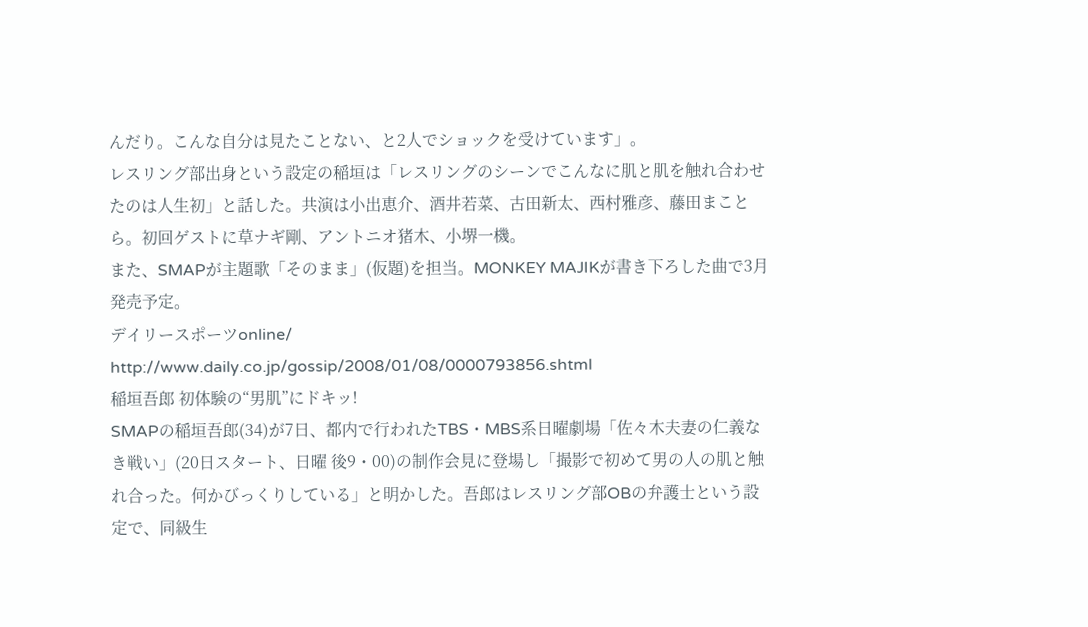んだり。こんな自分は見たことない、と2人でショックを受けています」。
レスリング部出身という設定の稲垣は「レスリングのシーンでこんなに肌と肌を触れ合わせたのは人生初」と話した。共演は小出恵介、酒井若菜、古田新太、西村雅彦、藤田まことら。初回ゲストに草ナギ剛、アントニオ猪木、小堺一機。
また、SMAPが主題歌「そのまま」(仮題)を担当。MONKEY MAJIKが書き下ろした曲で3月発売予定。
デイリースポーツonline/
http://www.daily.co.jp/gossip/2008/01/08/0000793856.shtml
稲垣吾郎 初体験の“男肌”にドキッ!
SMAPの稲垣吾郎(34)が7日、都内で行われたTBS・MBS系日曜劇場「佐々木夫妻の仁義なき戦い」(20日スタート、日曜 後9・00)の制作会見に登場し「撮影で初めて男の人の肌と触れ合った。何かびっくりしている」と明かした。吾郎はレスリング部OBの弁護士という設定で、同級生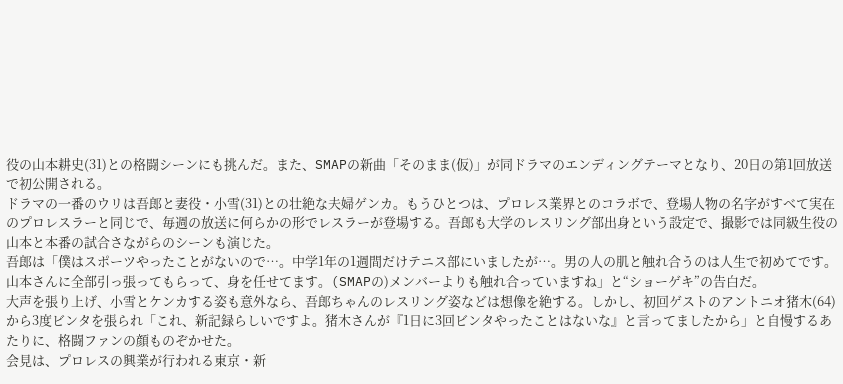役の山本耕史(31)との格闘シーンにも挑んだ。また、SMAPの新曲「そのまま(仮)」が同ドラマのエンディングテーマとなり、20日の第1回放送で初公開される。
ドラマの一番のウリは吾郎と妻役・小雪(31)との壮絶な夫婦ゲンカ。もうひとつは、プロレス業界とのコラボで、登場人物の名字がすべて実在のプロレスラーと同じで、毎週の放送に何らかの形でレスラーが登場する。吾郎も大学のレスリング部出身という設定で、撮影では同級生役の山本と本番の試合さながらのシーンも演じた。
吾郎は「僕はスポーツやったことがないので…。中学1年の1週間だけテニス部にいましたが…。男の人の肌と触れ合うのは人生で初めてです。山本さんに全部引っ張ってもらって、身を任せてます。(SMAPの)メンバーよりも触れ合っていますね」と“ショーゲキ”の告白だ。
大声を張り上げ、小雪とケンカする姿も意外なら、吾郎ちゃんのレスリング姿などは想像を絶する。しかし、初回ゲストのアントニオ猪木(64)から3度ビンタを張られ「これ、新記録らしいですよ。猪木さんが『1日に3回ビンタやったことはないな』と言ってましたから」と自慢するあたりに、格闘ファンの顔ものぞかせた。
会見は、プロレスの興業が行われる東京・新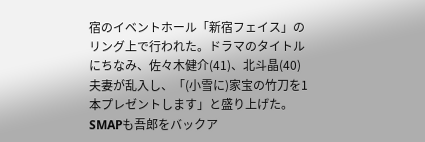宿のイベントホール「新宿フェイス」のリング上で行われた。ドラマのタイトルにちなみ、佐々木健介(41)、北斗晶(40)夫妻が乱入し、「(小雪に)家宝の竹刀を1本プレゼントします」と盛り上げた。
SMAPも吾郎をバックア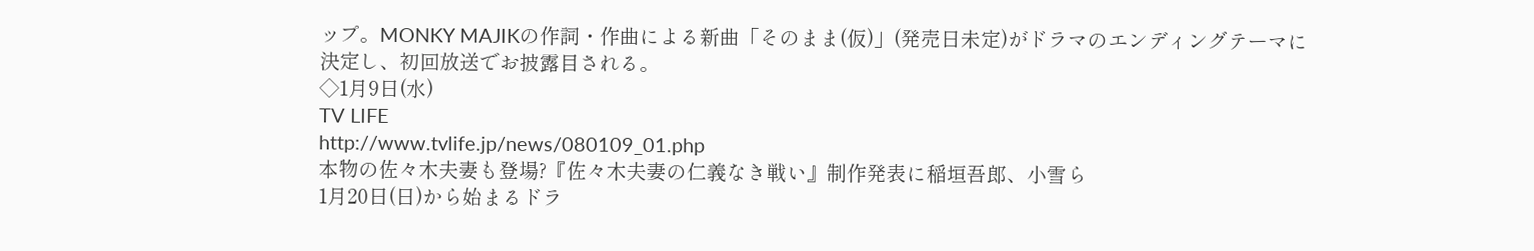ップ。MONKY MAJIKの作詞・作曲による新曲「そのまま(仮)」(発売日未定)がドラマのエンディングテーマに決定し、初回放送でお披露目される。
◇1月9日(水)
TV LIFE
http://www.tvlife.jp/news/080109_01.php
本物の佐々木夫妻も登場?『佐々木夫妻の仁義なき戦い』制作発表に稲垣吾郎、小雪ら
1月20日(日)から始まるドラ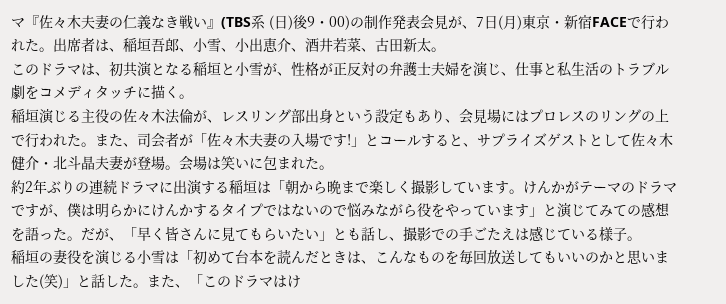マ『佐々木夫妻の仁義なき戦い』(TBS系 (日)後9・00)の制作発表会見が、7日(月)東京・新宿FACEで行われた。出席者は、稲垣吾郎、小雪、小出恵介、酒井若菜、古田新太。
このドラマは、初共演となる稲垣と小雪が、性格が正反対の弁護士夫婦を演じ、仕事と私生活のトラブル劇をコメディタッチに描く。
稲垣演じる主役の佐々木法倫が、レスリング部出身という設定もあり、会見場にはプロレスのリングの上で行われた。また、司会者が「佐々木夫妻の入場です!」とコールすると、サプライズゲストとして佐々木健介・北斗晶夫妻が登場。会場は笑いに包まれた。
約2年ぶりの連続ドラマに出演する稲垣は「朝から晩まで楽しく撮影しています。けんかがテーマのドラマですが、僕は明らかにけんかするタイプではないので悩みながら役をやっています」と演じてみての感想を語った。だが、「早く皆さんに見てもらいたい」とも話し、撮影での手ごたえは感じている様子。
稲垣の妻役を演じる小雪は「初めて台本を読んだときは、こんなものを毎回放送してもいいのかと思いました(笑)」と話した。また、「このドラマはけ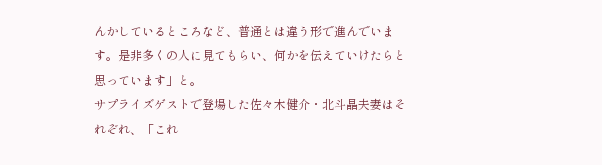んかしているところなど、普通とは違う形で進んでいます。是非多くの人に見てもらい、何かを伝えていけたらと思っています」と。
サプライズゲストで登場した佐々木健介・北斗晶夫妻はそれぞれ、「これ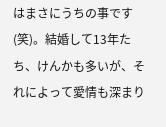はまさにうちの事です(笑)。結婚して13年たち、けんかも多いが、それによって愛情も深まり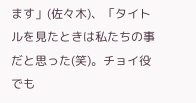ます」(佐々木)、「タイトルを見たときは私たちの事だと思った(笑)。チョイ役でも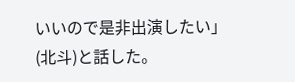いいので是非出演したい」(北斗)と話した。